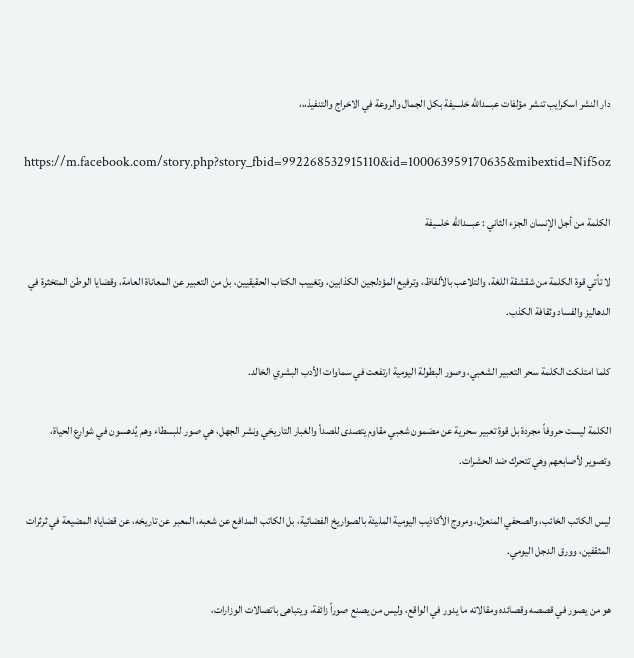دار النشر اسكرايب تنشر مؤلفات عبـــدالله خلـــيفة بكل الجمال والروعة في الاخراج والتنفيذ،،،

https://m.facebook.com/story.php?story_fbid=992268532915110&id=100063959170635&mibextid=Nif5oz

الكلمة من أجل الإنسان الجزء الثاني : عبـــدالله خلـــيفة

لا تأتي قوة الكلمة من شقشقة اللغة، والتلاعب بالألفاظ، وترفيع المؤدلجين الكذابين، وتغييب الكتاب الحقيقيين، بل من التعبير عن المعاناة العامة، وقضايا الوطن المتخثرة في الدهاليز والفساد وثقافة الكذب.

كلما امتلكت الكلمة سحر التعبير الشعبي، وصور البطولة اليومية ارتفعت في سماوات الأدب البشري الخالد.

الكلمة ليست حروفاً مجردة بل قوة تعبير سحرية عن مضمون شعبي مقاوم يتصدى للصدأ والغبار التاريخي ونشر الجهل، هي صور للبسطاء وهم يُدهسون في شوارع الحياة، وتصوير لأصابعهم وهي تتحرك ضد الحشرات.

ليس الكاتب الخائب، والصحفي المنعزل، ومروج الأكاذيب اليومية المليئة بالصواريخ الفضائية، بل الكاتب المدافع عن شعبه، المعبر عن تاريخه، عن قضاياه المضيعة في ثرثرات المثقفين، وورق الدجل اليومي.

هو من يصور في قصصه وقصائده ومقالاته ما يدور في الواقع، وليس من يصنع صوراً زائفة، ويتباهى باتصالات الوزارات،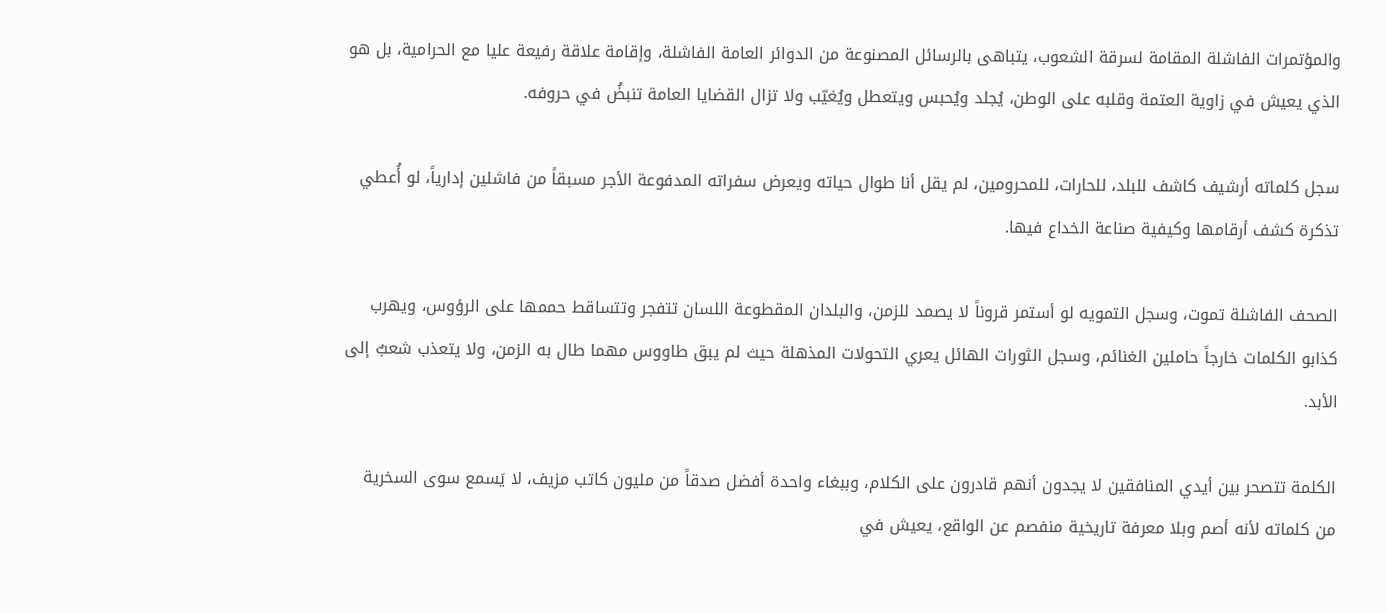والمؤتمرات الفاشلة المقامة لسرقة الشعوب، يتباهى بالرسائل المصنوعة من الدوائر العامة الفاشلة، وإقامة علاقة رفيعة عليا مع الحرامية، بل هو الذي يعيش في زاوية العتمة وقلبه على الوطن، يُجلد ويُحبس ويتعطل ويُغيّب ولا تزال القضايا العامة تنبضُ في حروفه.

سجل كلماته أرشيف كاشف للبلد، للحارات، للمحرومين، لم يقل أنا طوال حياته ويعرض سفراته المدفوعة الأجر مسبقاً من فاشلين إدارياً، لو أُعطي تذكرة كشف أرقامها وكيفية صناعة الخداع فيها.

الصحف الفاشلة تموت، وسجل التمويه لو أستمر قروناً لا يصمد للزمن، والبلدان المقطوعة اللسان تتفجر وتتساقط حممها على الرؤوس، ويهرب كذابو الكلمات خارجاً حاملين الغنائم، وسجل الثورات الهائل يعري التحولات المذهلة حيث لم يبق طاووس مهما طال به الزمن، ولا يتعذب شعبٌ إلى الأبد.

الكلمة تتصحر بين أيدي المنافقين لا يجدون أنهم قادرون على الكلام، وببغاء واحدة أفضل صدقاً من مليون كاتب مزيف، لا يَسمع سوى السخرية من كلماته لأنه أصم وبلا معرفة تاريخية منفصم عن الواقع، يعيش في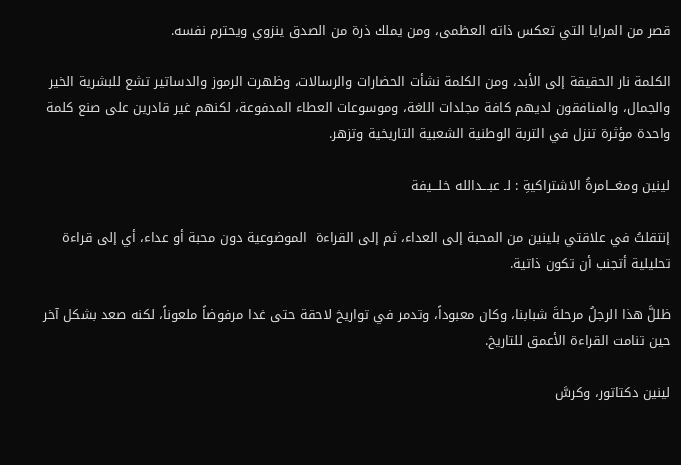قصر من المرايا التي تعكس ذاته العظمى، ومن يملك ذرة من الصدق ينزوي ويحترم نفسه.

الكلمة نار الحقيقة إلى الأبد، ومن الكلمة نشأت الحضارات والرسالات، وظهرت الرموز والدساتير تشع للبشرية الخير والجمال، والمنافقون لديهم كافة مجلدات اللغة، وموسوعات العطاء المدفوعة، لكنهم غير قادرين على صنع كلمة واحدة مؤثرة تنزل في التربة الوطنية الشعبية التاريخية وتزهر.

لينين ومغـــامرةُ الاشتراكيةِ : لـ عبـــدالله خلـــيفة

إنتقلتُ في علاقتي بلينين من المحبة إلى العداء، ثم إلى القراءة  الموضوعية دون محبة أو عداء، أي إلى قراءة تحليلية أتجنب أن تكون ذاتية.

ظللَّ هذا الرجلُ مرحلةَ شبابنا، وكان معبوداً، وتدمر في تواريخ لاحقة حتى غدا مرفوضاً ملعوناً، لكنه صعد بشكل آخر حين تنامت القراءة الأعمق للتاريخ.

لينين دكتاتور، وكرسَّ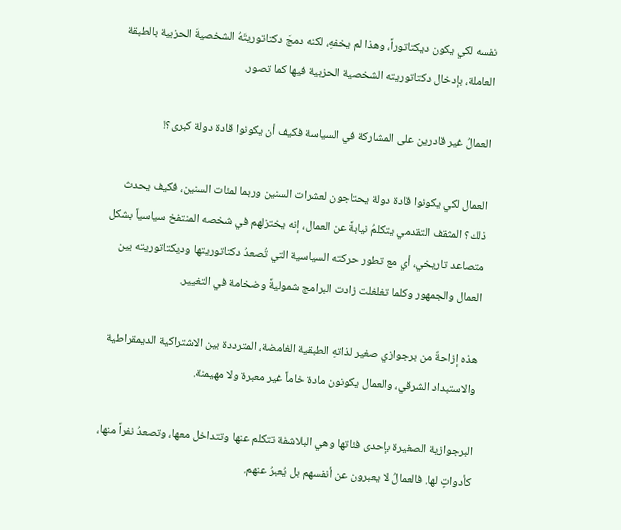نفسه لكي يكون ديكتاتوراً، وهذا لم يخفهِ، لكنه دمجَ دكتاتوريتَهُ الشخصيةَ الحزبية بالطبقة العاملة، بإدخال دكتاتوريته الشخصية الحزبية فيها كما تصور.

العمالُ غير قادرين على المشاركة في السياسة فكيف أن يكونوا قادة دولة كبرى؟!

العمال لكي يكونوا قادة دولة يحتاجون لعشرات السنين وربما لمئات السنين، فكيف يحدث ذلك؟ المثقف التقدمي يتكلمُ نيابةً عن العمال، إنه يختزلهم في شخصه المنتفخ سياسياً بشكل متصاعد تاريخي، أي مع تطور حركته السياسية التي تُصعدُ دكتاتوريتها وديكتاتوريته بين العمال والجمهور وكلما تغلغلت زادت البرامج شموليةً وضخامة في التغيير.

هذه إزاحةٌ من برجوازي صغير لذاتهِ الطبقية الغامضة، المترددة بين الاشتراكية الديمقراطية والاستبداد الشرقي، والعمال يكونون مادة خاماً غير معبرة ولا مهيمنة.

البرجوازية الصغيرة بإحدى فئاتها وهي البلاشفة تتكلم عنها وتتداخل معها، وتصعدُ نفراً منها، كأدواتٍ لها. فالعمالُ لا يعبرون عن أنفسهم بل يُعبرُ عنهم.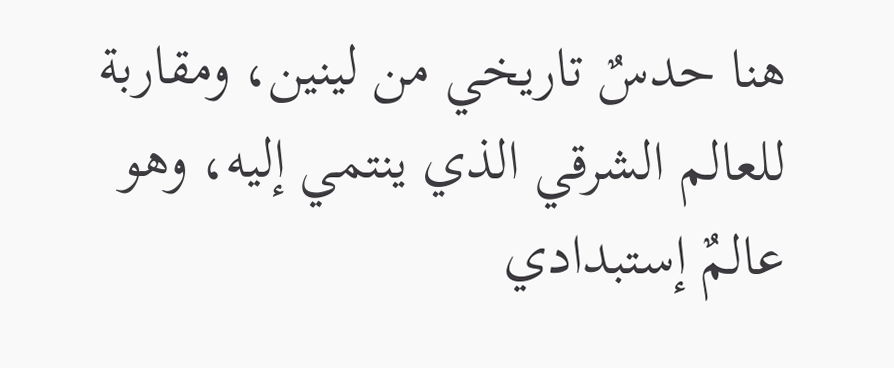هنا حدسٌ تاريخي من لينين، ومقاربة للعالم الشرقي الذي ينتمي إليه، وهو عالمٌ إستبدادي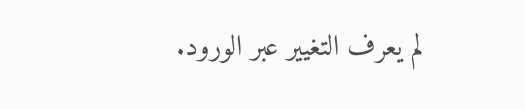لم يعرف التغيير عبر الورود.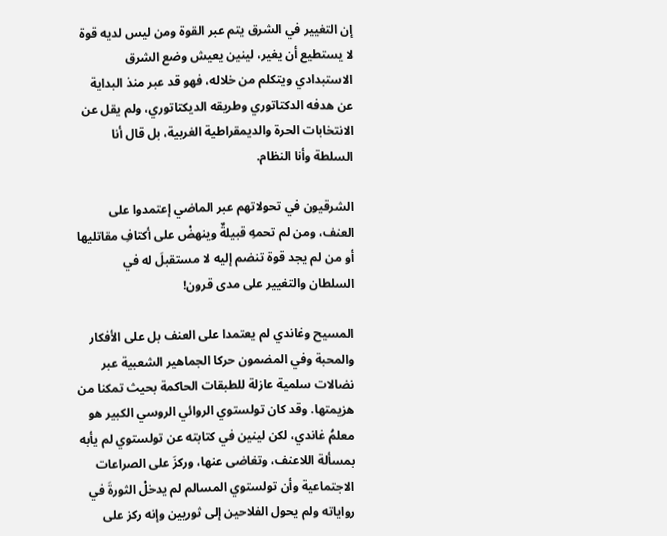إن التغيير في الشرق يتم عبر القوة ومن ليس لديه قوة لا يستطيع أن يغير، لينين يعيش وضع الشرق الاستبدادي ويتكلم من خلاله، فهو قد عبر منذ البداية عن هدفه الدكتاتوري وطريقه الديكتاتوري، ولم يقل عن الانتخابات الحرة والديمقراطية الغربية، بل قال أنا السلطة وأنا النظام.

الشرقيون في تحولاتهم عبر الماضي إعتمدوا على العنف، ومن لم تحمهِ قبيلةٌ وينهضْ على أكتافِ مقاتليها أو من لم يجد قوة تنضم إليه لا مستقبلَ له في السلطان والتغيير على مدى قرون!

المسيح وغاندي لم يعتمدا على العنف بل على الأفكار والمحبة وفي المضمون حركا الجماهير الشعبية عبر نضالات سلمية عازلة للطبقات الحاكمة بحيث تمكنا من هزيمتها. وقد كان تولستوي الروائي الروسي الكبير هو معلمُ غاندي، لكن لينين في كتابته عن تولستوي لم يأبه بمسألة اللاعنف، وتغاضى عنها، وركزَ على الصراعات الاجتماعية وأن تولستوي المسالم لم يدخلْ الثورةَ في رواياته ولم يحول الفلاحين إلى ثوريين وإنه ركز على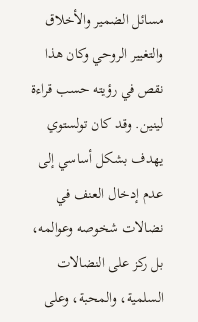مسائل الضمير والأخلاق والتغيير الروحي وكان هذا نقص في رؤيته حسب قراءة لينين. وقد كان تولستوي يهدف بشكل أساسي إلى عدم إدخال العنف في نضالات شخوصه وعوالمه، بل ركز على النضالات السلمية، والمحبة، وعلى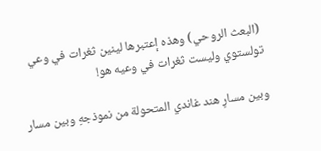(البعث الروحي) وهذه إعتبرها لينين ثغرات في وعي تولستوي وليست ثغرات في وعيه هو!

وبين مسارِ هند غاندي المتحولة من نموذجهِ وبين مسار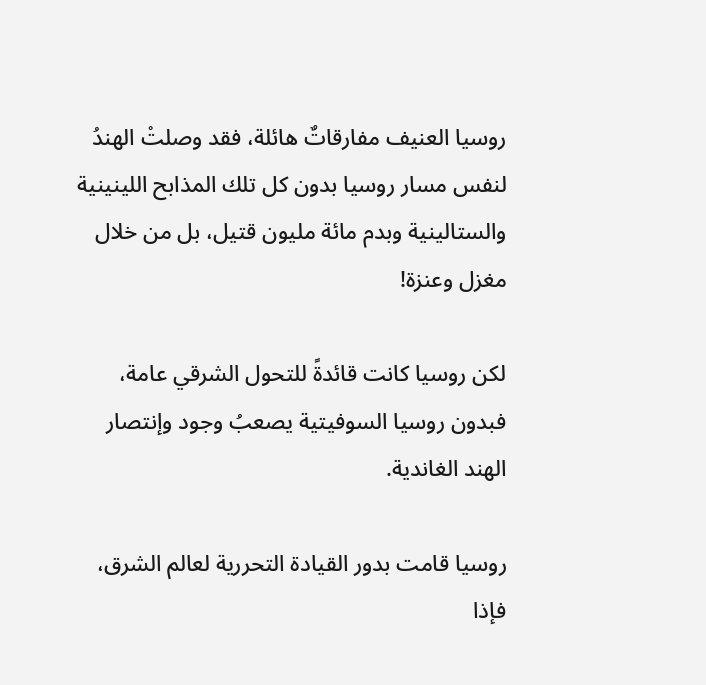روسيا العنيف مفارقاتٌ هائلة، فقد وصلتْ الهندُ لنفس مسار روسيا بدون كل تلك المذابح اللينينية والستالينية وبدم مائة مليون قتيل، بل من خلال مغزل وعنزة!

لكن روسيا كانت قائدةً للتحول الشرقي عامة، فبدون روسيا السوفيتية يصعبُ وجود وإنتصار الهند الغاندية.

روسيا قامت بدور القيادة التحررية لعالم الشرق، فإذا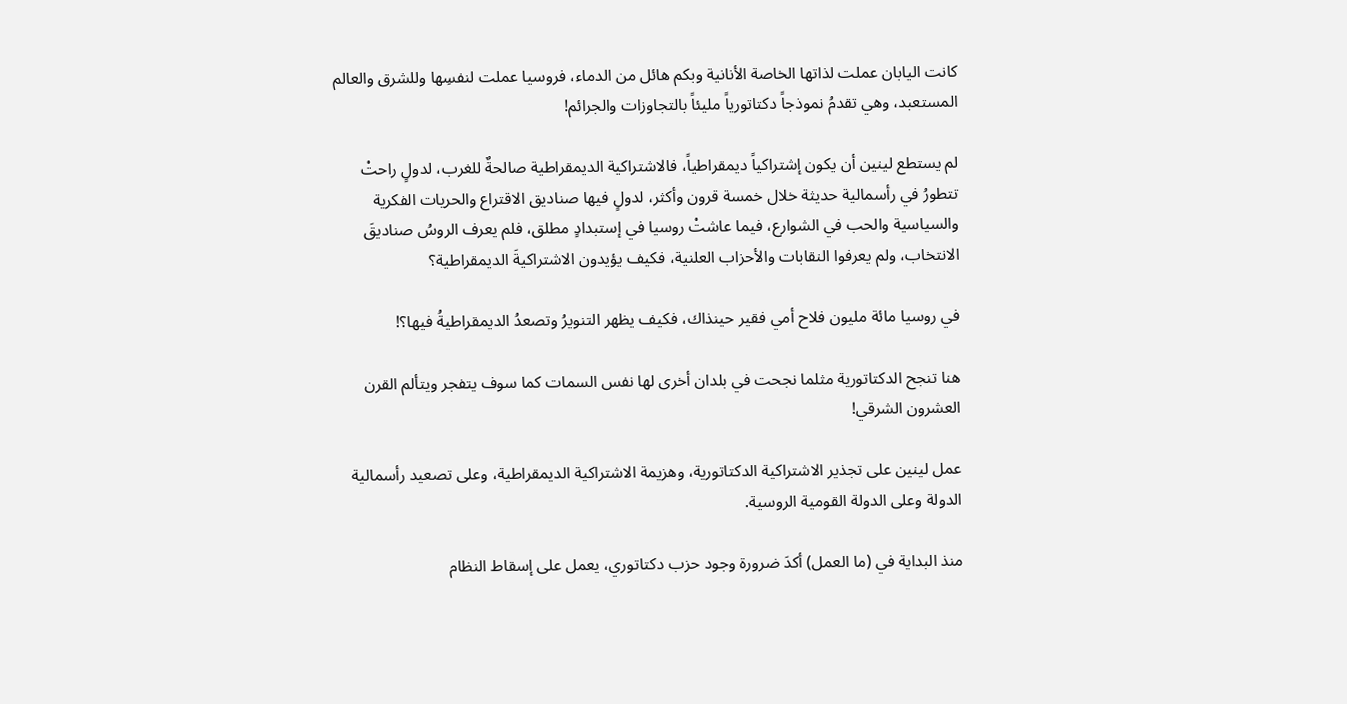كانت اليابان عملت لذاتها الخاصة الأنانية وبكم هائل من الدماء، فروسيا عملت لنفسِها وللشرق والعالم المستعبد، وهي تقدمُ نموذجاً دكتاتورياً مليئاً بالتجاوزات والجرائم!

لم يستطع لينين أن يكون إشتراكياً ديمقراطياً، فالاشتراكية الديمقراطية صالحةٌ للغرب، لدولٍ راحتْ تتطورُ في رأسمالية حديثة خلال خمسة قرون وأكثر، لدولٍ فيها صناديق الاقتراع والحريات الفكرية والسياسية والحب في الشوارع، فيما عاشتْ روسيا في إستبدادٍ مطلق، فلم يعرف الروسُ صناديقَ الانتخاب، ولم يعرفوا النقابات والأحزاب العلنية، فكيف يؤيدون الاشتراكيةَ الديمقراطية؟

في روسيا مائة مليون فلاح أمي فقير حينذاك، فكيف يظهر التنويرُ وتصعدُ الديمقراطيةُ فيها؟!

هنا تنجح الدكتاتورية مثلما نجحت في بلدان أخرى لها نفس السمات كما سوف يتفجر ويتألم القرن العشرون الشرقي!

عمل لينين على تجذير الاشتراكية الدكتاتورية، وهزيمة الاشتراكية الديمقراطية، وعلى تصعيد رأسمالية الدولة وعلى الدولة القومية الروسية.

منذ البداية في (ما العمل) أكدَ ضرورة وجود حزب دكتاتوري، يعمل على إسقاط النظام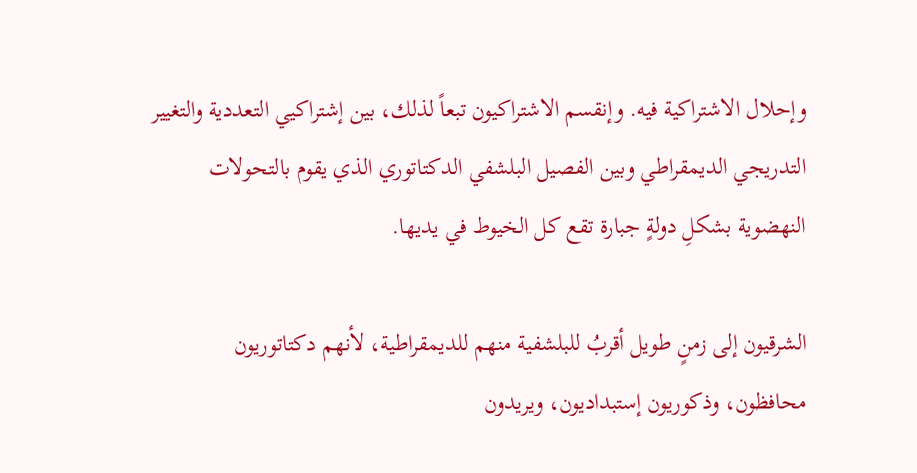وإحلال الاشتراكية فيه. وإنقسم الاشتراكيون تبعاً لذلك، بين إشتراكيي التعددية والتغيير التدريجي الديمقراطي وبين الفصيل البلشفي الدكتاتوري الذي يقوم بالتحولات النهضوية بشكلِ دولةٍ جبارة تقع كل الخيوط في يديها.

الشرقيون إلى زمنٍ طويل أقربُ للبلشفية منهم للديمقراطية، لأنهم دكتاتوريون محافظون، وذكوريون إستبداديون، ويريدون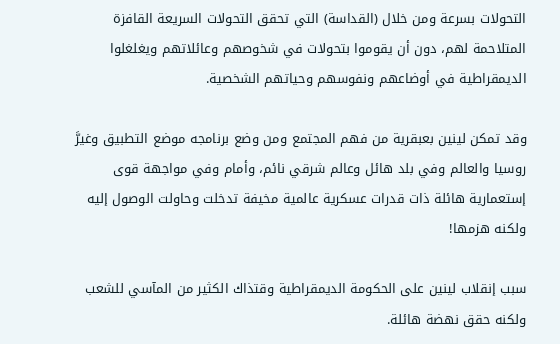التحولات بسرعة ومن خلال (القداسة) التي تحقق التحولات السريعة القافزة المتلاحمة لهم، دون أن يقوموا بتحولات في شخوصهم وعائلاتهم ويغلغلوا الديمقراطية في أوضاعهم ونفوسهم وحياتهم الشخصية.

وقد تمكن لينين بعبقرية من فهم المجتمع ومن وضع برنامجه موضع التطبيق وغيرَّ روسيا والعالم وفي بلد هائل وعالم شرقي نائم، وأمام وفي مواجهة قوى إستعمارية هائلة ذات قدرات عسكرية عالمية مخيفة تدخلت وحاولت الوصول إليه ولكنه هزمها!

سبب إنقلاب لينين على الحكومة الديمقراطية وقتذاك الكثير من المآسي للشعب ولكنه حقق نهضة هائلة.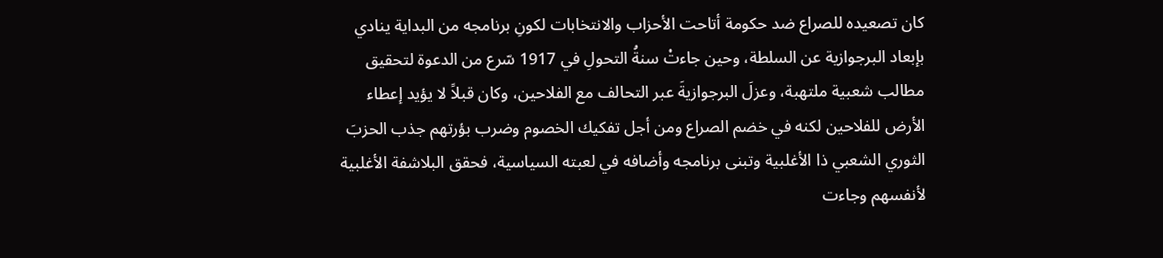كان تصعيده للصراع ضد حكومة أتاحت الأحزاب والانتخابات لكونِ برنامجه من البداية ينادي بإبعاد البرجوازية عن السلطة، وحين جاءتْ سنةُ التحولِ في 1917 سّرع من الدعوة لتحقيق مطالب شعبية ملتهبة، وعزلَ البرجوازيةَ عبر التحالف مع الفلاحين، وكان قبلاً لا يؤيد إعطاء الأرض للفلاحين لكنه في خضم الصراع ومن أجل تفكيك الخصوم وضرب بؤرتهم جذب الحزبَ الثوري الشعبي ذا الأغلبية وتبنى برنامجه وأضافه في لعبته السياسية، فحقق البلاشفة الأغلبية لأنفسهم وجاءت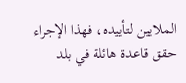الملايين لتأييده، فهذا الإجراء حقق قاعدة هائلة في بلد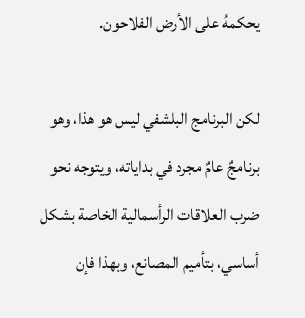يحكمهُ على الأرض الفلاحون.

لكن البرنامج البلشفي ليس هو هذا، وهو برنامجٌ عامٌ مجرد في بداياته، ويتوجه نحو ضرب العلاقات الرأسمالية الخاصة بشكل أساسي، بتأميم المصانع، وبهذا فإن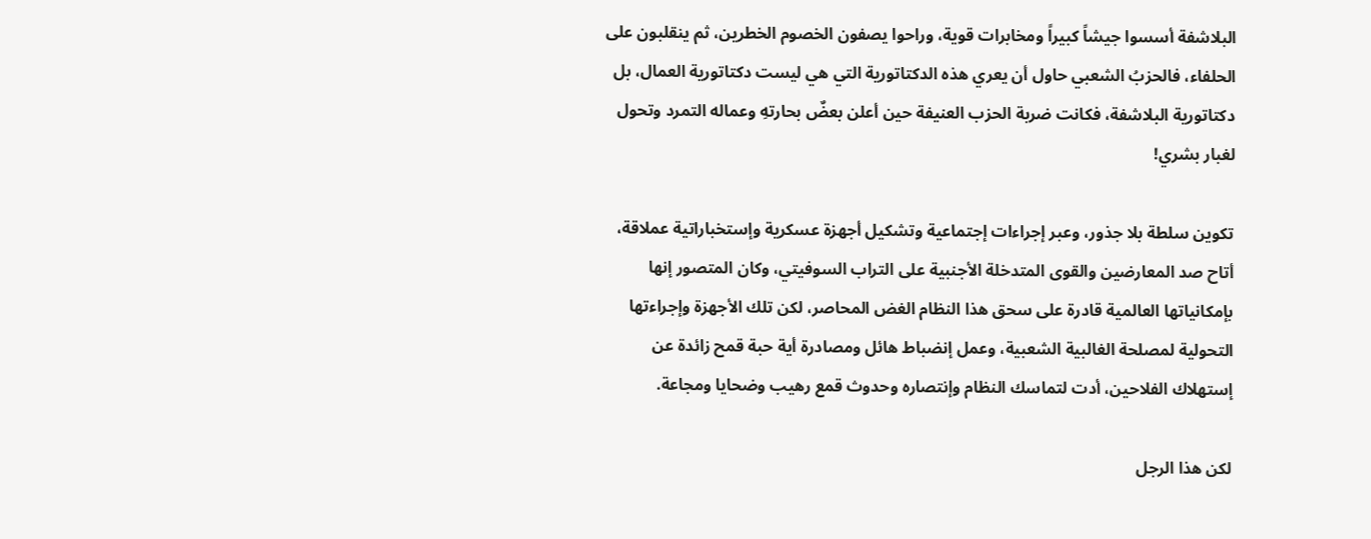البلاشفة أسسوا جيشاً كبيراً ومخابرات قوية، وراحوا يصفون الخصوم الخطرين، ثم ينقلبون على الحلفاء، فالحزبُ الشعبي حاول أن يعري هذه الدكتاتورية التي هي ليست دكتاتورية العمال، بل دكتاتورية البلاشفة، فكانت ضربة الحزب العنيفة حين أعلن بعضٌ بحارتهِ وعماله التمرد وتحول لغبار بشري!

تكوين سلطة بلا جذور، وعبر إجراءات إجتماعية وتشكيل أجهزة عسكرية وإستخباراتية عملاقة، أتاح صد المعارضين والقوى المتدخلة الأجنبية على التراب السوفيتي، وكان المتصور إنها بإمكانياتها العالمية قادرة على سحق هذا النظام الغض المحاصر، لكن تلك الأجهزة وإجراءتها التحولية لمصلحة الغالبية الشعبية، وعمل إنضباط هائل ومصادرة أية حبة قمح زائدة عن إستهلاك الفلاحين، أدت لتماسك النظام وإنتصاره وحدوث قمع رهيب وضحايا ومجاعة.

لكن هذا الرجل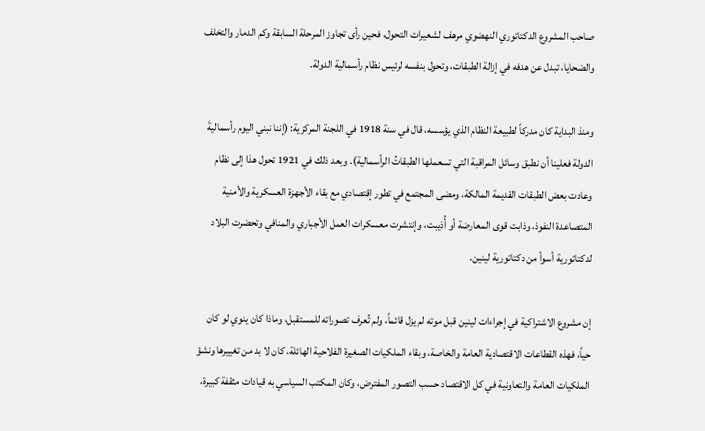صاحب المشروع الدكتاتوري النهضوي مرهف لشعيرات التحول، فحين رأى تجاوز المرحلة السابقة وكم الدمار والتخلف والضحايا، تبدل عن هدفه في إزالة الطبقات، وتحول بنفسه لرئيس نظام رأسمالية الدولة.

ومنذ البداية كان مدركاً لطبيعة النظام الذي يؤسسه، قال في سنة 1918 في اللجنة المركزية: (إننا نبني اليوم رأسماليةَ الدولة فعلينا أن نطبق وسائل المراقبة التي تسعملها الطبقاتُ الرأسمالية). وبعد ذلك في 1921 تحول هذا إلى نظام وعادت بعض الطبقات القديمة المالكة، ومضى المجتمع في تطور إقتصادي مع بقاء الأجهزة العسكرية والأمنية المتصاعدة النفوذ، وذابت قوى المعارضة أو أُذيبت، وإنتشرت معسكرات العمل الأجباري والمنافي وتحضرت البلاد لدكتاتورية أسوأ من دكتاتورية لينين.

إن مشروع الاشتراكية في إجراءات لينين قبل موته لم يزل قائماً، ولم تُعرف تصوراته للمستقبل، وماذا كان ينوي لو كان حياً، فهذه القطاعات الاقتصادية العامة والخاصة، وبقاء الملكيات الصغيرة الفلاحية الهائلة، كان لا بد من تغييرها ونشؤ الملكيات العامة والتعاونية في كل الاقتصاد حسب التصور المفترض، وكان المكتب السياسي به قيادات مثقفة كبيرة،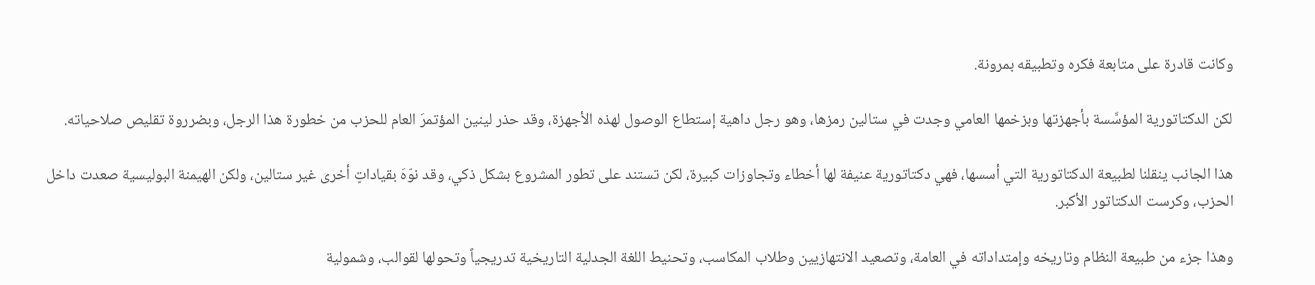وكانت قادرة على متابعة فكره وتطبيقه بمرونة.

لكن الدكتاتورية المؤسَّسة بأجهزتها وبزخمها العامي وجدت في ستالين رمزها، وهو رجل داهية إستطاع الوصول لهذه الأجهزة، وقد حذر لينين المؤتمرَ العام للحزب من خطورة هذا الرجل، وبضرروة تقليص صلاحياته.

هذا الجانب ينقلنا لطبيعة الدكتاتورية التي أسسها، فهي دكتاتورية عنيفة لها أخطاء وتجاوزات كبيرة، لكن تستند على تطور المشروع بشكل ذكي، وقد نوّهَ بقياداتٍ أخرى غير ستالين، ولكن الهيمنة البوليسية صعدت داخل الحزب، وكرست الدكتاتور الأكبر.

وهذا جزء من طبيعة النظام وتاريخه وإمتداداته في العامة، وتصعيد الانتهازيين وطلاب المكاسب، وتحنيط اللغة الجدلية التاريخية تدريجياً وتحولها لقوالب، وشمولية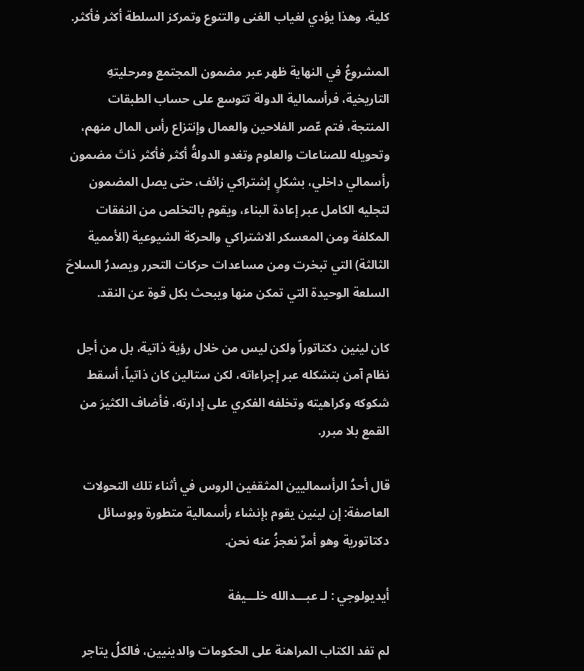كلية، وهذا يؤدي لغياب الغنى والتنوع وتمركز السلطة أكثر فأكثر.

المشروعُ في النهاية ظهر عبر مضمون المجتمع ومرحليتهِ التاريخية، فرأسمالية الدولة تتوسع على حساب الطبقات المنتجة، فتم عّصر الفلاحين والعمال وإنتزاع رأس المال منهم، وتحويله للصناعات والعلوم وتغدو الدولةُ أكثر فأكثر ذاتَ مضمون رأسمالي داخلي، بشكلٍ إشتراكي زائف، حتى يصل المضمون لتجليه الكامل عبر إعادة البناء، ويقوم بالتخلص من النفقات المكلفة ومن المعسكر الاشتراكي والحركة الشيوعية (الأممية الثالثة) التي تبخرت ومن مساعدات حركات التحرر ويصدرُ السلاحَ السلعة الوحيدة التي تمكن منها ويبحث بكل قوة عن النقد.

كان لينين دكتاتوراً ولكن ليس من خلال رؤية ذاتية، بل من أجل نظام آمن بتشكله عبر إجراءاته، لكن ستالين كان ذاتياً، أسقط شكوكه وكراهيته وتخلفه الفكري على إدارته، فأضاف الكثيرَ من القمع بلا مبرر.

قال أحدُ الرأسماليين المثقفين الروس في أثناء تلك التحولات العاصفة: إن لينين يقوم بإنشاء رأسمالية متطورة وبوسائل دكتاتورية وهو أمرٌ نعجزُ عنه نحن.

أيديولوجي : لـ عبـــدالله خلـــيفة

لم تفد الكتاب المراهنة على الحكومات والدينيين، فالكلُ يتاجر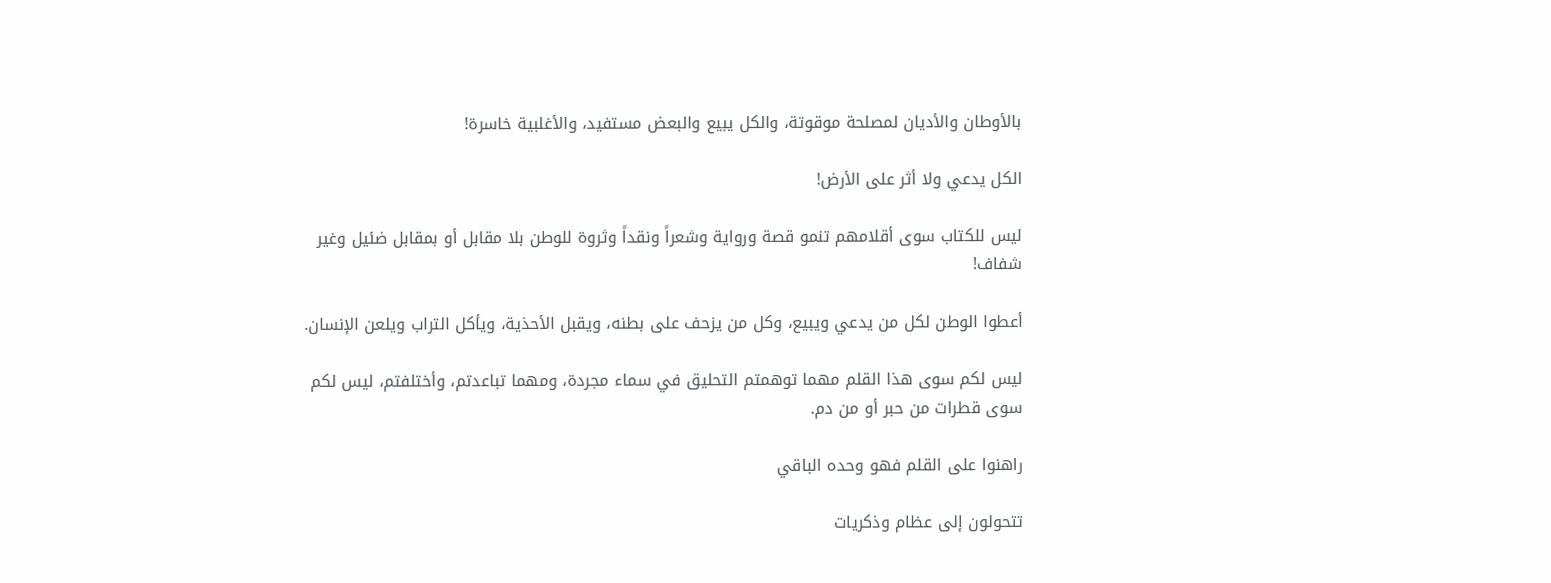بالأوطان والأديان لمصلحة موقوتة، والكل يبيع والبعض مستفيد، والأغلبية خاسرة!

الكل يدعي ولا أثر على الأرض!

ليس للكتاب سوى أقلامهم تنمو قصة ورواية وشعراً ونقداً وثروة للوطن بلا مقابل أو بمقابل ضئيل وغير شفاف!

أعطوا الوطن لكل من يدعي ويبيع، وكل من يزحف على بطنه، ويقبل الأحذية، ويأكل التراب ويلعن الإنسان.

ليس لكم سوى هذا القلم مهما توهمتم التحليق في سماء مجردة، ومهما تباعدتم، وأختلفتم، ليس لكم سوى قطرات من حبر أو من دم.

راهنوا على القلم فهو وحده الباقي

تتحولون إلى عظام وذكريات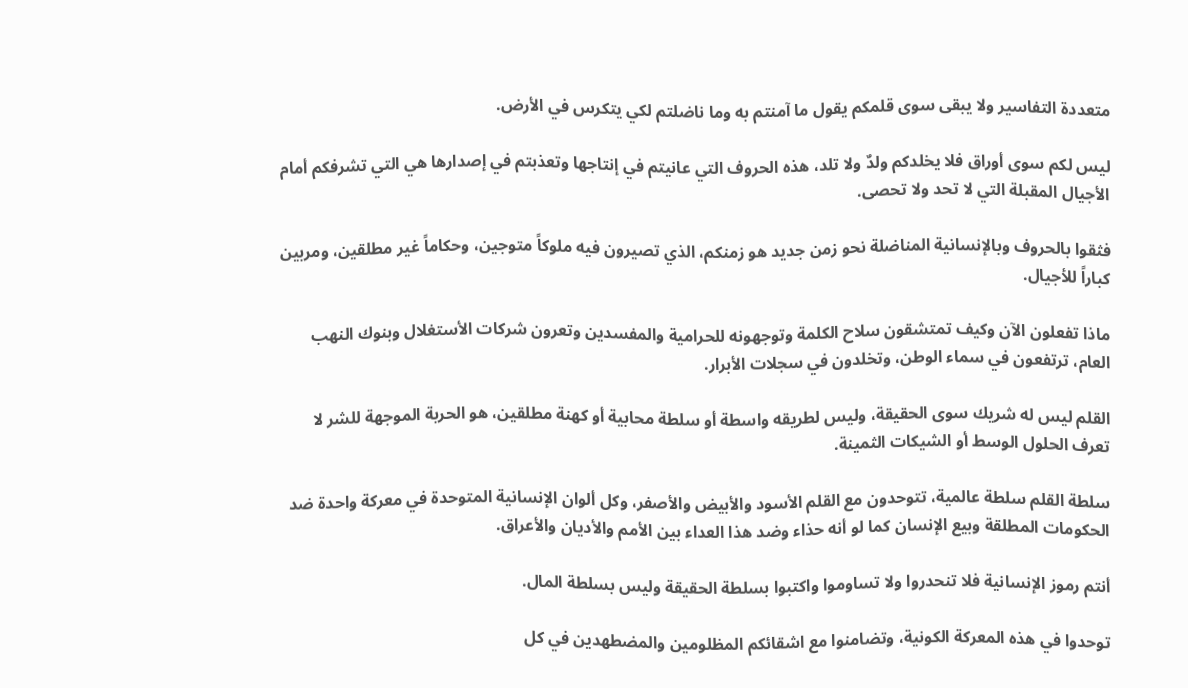متعددة التفاسير ولا يبقى سوى قلمكم يقول ما آمنتم به وما ناضلتم لكي يتكرس في الأرض.

ليس لكم سوى أوراق فلا يخلدكم ولدٌ ولا تلد، هذه الحروف التي عانيتم في إنتاجها وتعذبتم في إصدارها هي التي تشرفكم أمام الأجيال المقبلة التي لا تحد ولا تحصى.

فثقوا بالحروف وبالإنسانية المناضلة نحو زمن جديد هو زمنكم، الذي تصيرون فيه ملوكاً متوجين، وحكاماً غير مطلقين، ومربين كباراً للأجيال.

ماذا تفعلون الآن وكيف تمتشقون سلاح الكلمة وتوجهونه للحرامية والمفسدين وتعرون شركات الأستغلال وبنوك النهب العام، ترتفعون في سماء الوطن، وتخلدون في سجلات الأبرار.

القلم ليس له شريك سوى الحقيقة، وليس لطريقه واسطة أو سلطة محابية أو كهنة مطلقين، هو الحربة الموجهة للشر لا تعرف الحلول الوسط أو الشيكات الثمينة.

سلطة القلم سلطة عالمية، تتوحدون مع القلم الأسود والأبيض والأصفر، وكل ألوان الإنسانية المتوحدة في معركة واحدة ضد الحكومات المطلقة وبيع الإنسان كما لو أنه حذاء وضد هذا العداء بين الأمم والأديان والأعراق.

أنتم رموز الإنسانية فلا تنحدروا ولا تساوموا واكتبوا بسلطة الحقيقة وليس بسلطة المال.

توحدوا في هذه المعركة الكونية، وتضامنوا مع اشقائكم المظلومين والمضطهدين في كل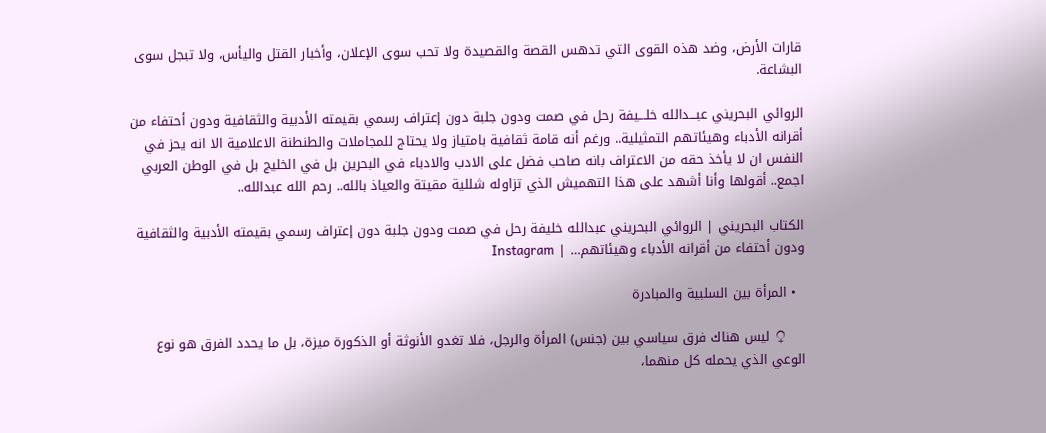قارات الأرض، وضد هذه القوى التي تدهس القصة والقصيدة ولا تحب سوى الإعلان، وأخبار القتل واليأس، ولا تبجل سوى البشاعة.

الروائي البحريني عبـــدالله خلـــيفة رحل في صمت ودون جلبة دون إعتراف رسمي بقيمته الأدبية والثقافية ودون أحتفاء من أقرانه الأدباء وهيئاتهم التمثيلية.. ورغم أنه قامة ثقافية بامتياز ولا يحتاج للمجاملات والطنطنة الاعلامية الا انه يحز في النفس ان لا يأخذ حقه من الاعتراف بانه صاحب فضل على الادب والادباء في البحرين بل في الخليج بل في الوطن العربي اجمع.. أقولها وأنا أشهد على هذا التهميش الذي تزاوله شللية مقيتة والعياذ بالله.. رحم الله عبدالله..

الكتاب البحريني | الروائي البحريني عبدالله خليفة رحل في صمت ودون جلبة دون إعتراف رسمي بقيمته الأدبية والثقافية ودون أحتفاء من أقرانه الأدباء وهيئاتهم… | Instagram

  • المرأة بين السلبية والمبادرة

    ♀ ليس هناك فرق سياسي بين (جنس) المرأة والرجل، فلا تغدو الأنوثة أو الذكورة ميزة، بل ما يحدد الفرق هو نوع الوعي الذي يحمله كل منهما،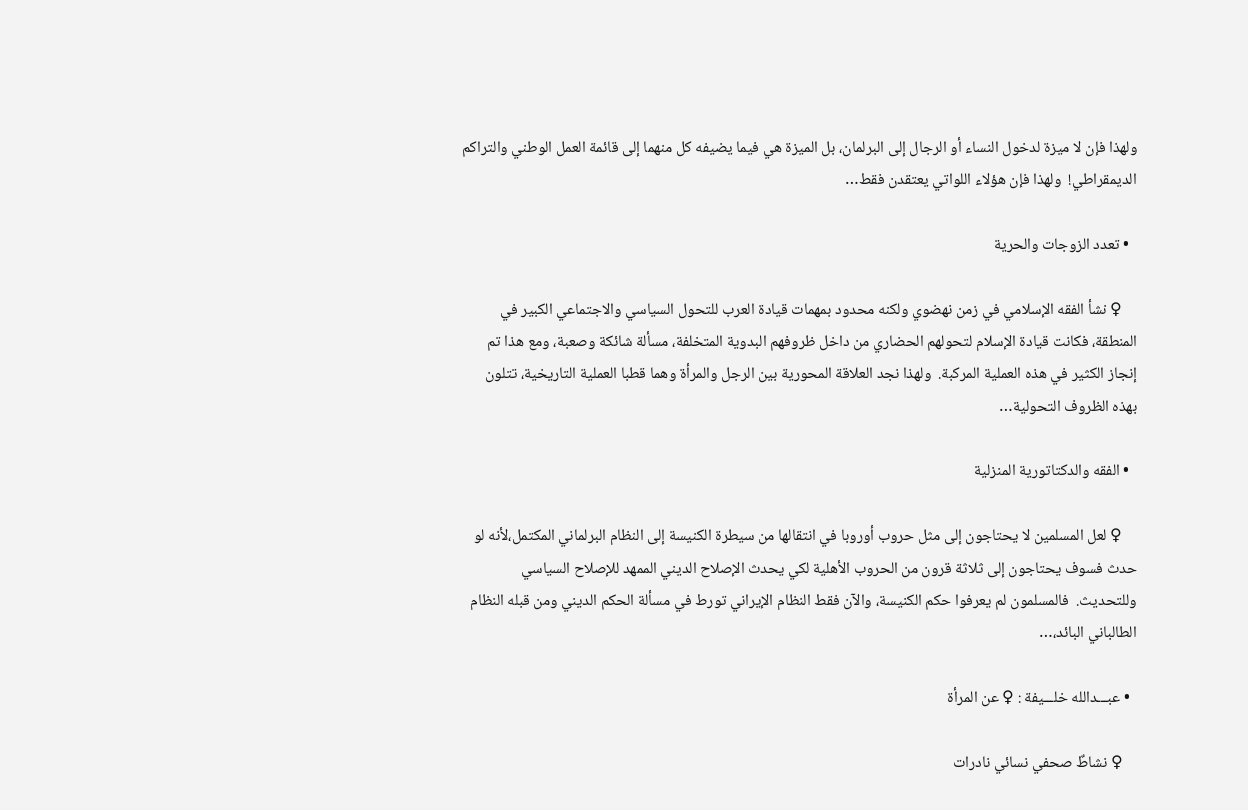ولهذا فإن لا ميزة لدخول النساء أو الرجال إلى البرلمان، بل الميزة هي فيما يضيفه كل منهما إلى قائمة العمل الوطني والتراكم الديمقراطي!  ولهذا فإن هؤلاء اللواتي يعتقدن فقط…

  • تعدد الزوجات والحرية

    ♀ نشأ الفقه الإسلامي في زمن نهضوي ولكنه محدود بمهمات قيادة العرب للتحول السياسي والاجتماعي الكبير في المنطقة، فكانت قيادة الإسلام لتحولهم الحضاري من داخل ظروفهم البدوية المتخلفة، مسألة شائكة وصعبة، ومع هذا تم إنجاز الكثير في هذه العملية المركبة.  ولهذا نجد العلاقة المحورية بين الرجل والمرأة وهما قطبا العملية التاريخية، تتلون بهذه الظروف التحولية…

  • الفقه والدكتاتورية المنزلية

    ♀ لعل المسلمين لا يحتاجون إلى مثل حروب أوروبا في انتقالها من سيطرة الكنيسة إلى النظام البرلماني المكتمل،لأنه لو حدث فسوف يحتاجون إلى ثلاثة قرون من الحروب الأهلية لكي يحدث الإصلاح الديني الممهد للإصلاح السياسي وللتحديث.  فالمسلمون لم يعرفوا حكم الكنيسة، والآن فقط النظام الإيراني تورط في مسألة الحكم الديني ومن قبله النظام الطالباني البائد،…

  • عبـــدالله خلـــيفة : ♀ عن المرأة

    ♀ نشاطٌ صحفي نسائي نادرات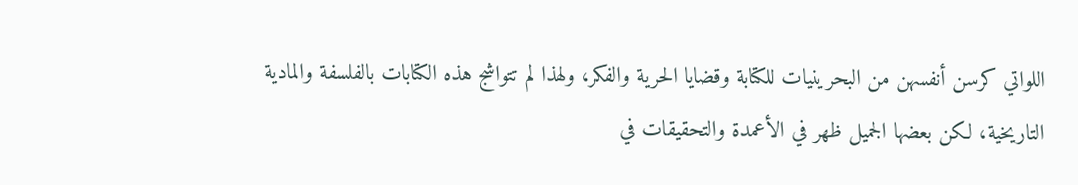اللواتي كرسن أنفسهن من البحرينيات للكتابة وقضايا الحرية والفكر، ولهذا لم تتواشج هذه الكتابات بالفلسفة والمادية التاريخية، لكن بعضها الجميل ظهر في الأعمدة والتحقيقات في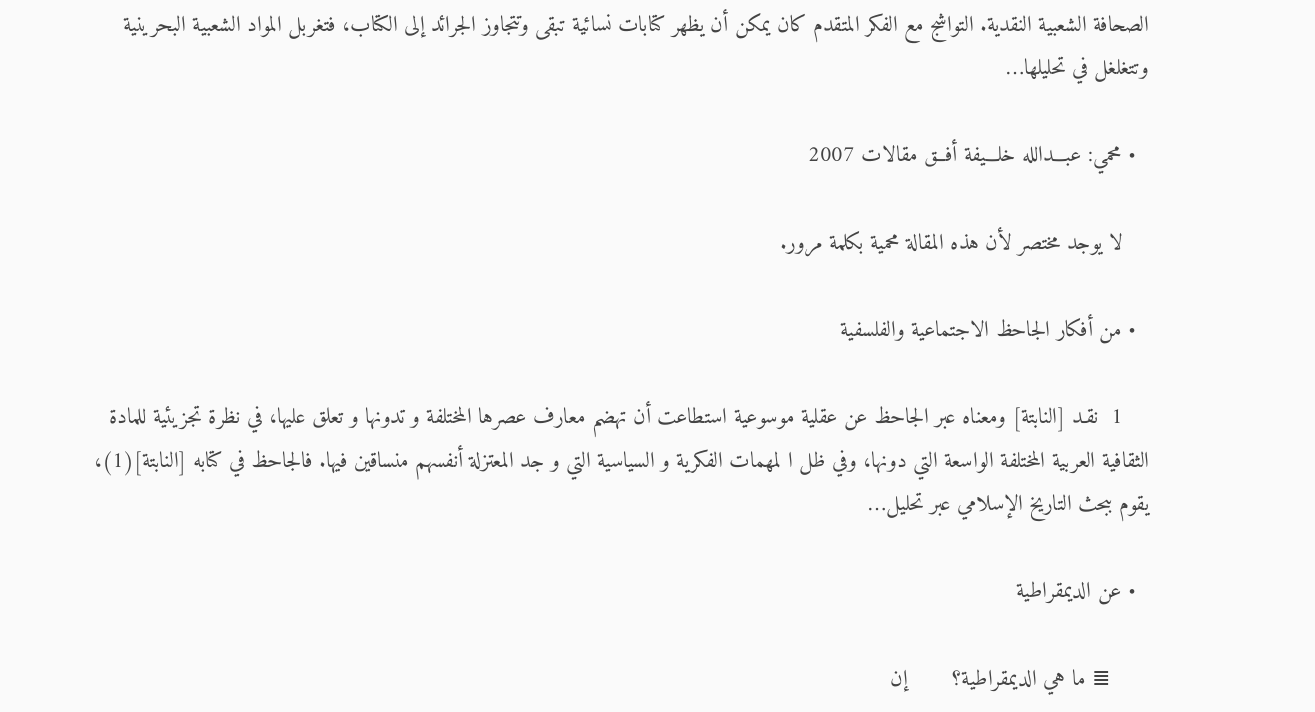الصحافة الشعبية النقدية. التواشج مع الفكر المتقدم كان يمكن أن يظهر كتابات نسائية تبقى وتتجاوز الجرائد إلى الكتاب، فتغربل المواد الشعبية البحرينية وتتغلغل في تحليلها…

  • محمي: عبـــدالله خلـــيفة أفــق مقالات 2007

    لا يوجد مختصر لأن هذه المقالة محمية بكلمة مرور.

  • من أفكار الجاحظ الاجتماعية والفلسفية

    1  نقـد [النابتة] ومعناه عبر الجاحظ عن عقلية موسوعية استطاعت أن تهضم معارف عصرها المختلفة و تدونها و تعلق عليها، في نظرة تجزيئية للمادة الثقافية العربية المختلفة الواسعة التي دونها، وفي ظل ا لمهمات الفكرية و السياسية التي و جد المعتزلة أنفسهم منساقين فيها. فالجاحظ في كتابه [النابتة](1)، يقوم ببحث التاريخ الإسلامي عبر تحليل…

  • عن الديمقراطية

      ≣ ما هي الديمقراطية؟       إن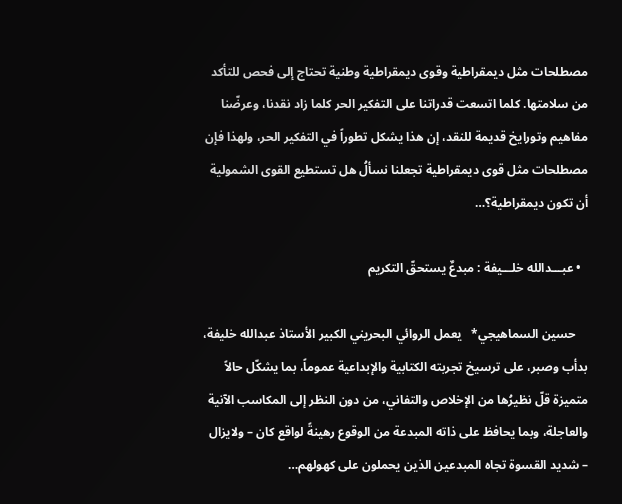مصطلحات مثل ديمقراطية وقوى ديمقراطية وطنية تحتاج إلى فحص للتأكد من سلامتها. كلما اتسعت قدراتنا على التفكير الحر كلما زاد نقدنا، وعرضّنا مفاهيم وتورايخ قديمة للنقد، إن هذا يشكل تطوراً في التفكير الحر، ولهذا فإن مصطلحات مثل قوى ديمقراطية تجعلنا نسألُ هل تستطيع القوى الشمولية أن تكون ديمقراطية؟…

  • عبـــدالله خلـــيفة : مبدعٌ يستحقّ التكريم

    حسين السماهيجي*   يعمل الروائي البحريني الكبير الأستاذ عبدالله خليفة، بدأب وصبر، على ترسيخ تجربته الكتابية والإبداعية عموماً، بما يشكّل حالاً متميزة قلّ نظيرُها من الإخلاص والتفاني، من دون النظر إلى المكاسب الآنية والعاجلة، وبما يحافظ على ذاته المبدعة من الوقوع رهينةً لواقع كان – ولايزال – شديد القسوة تجاه المبدعين الذين يحملون على كهولهم…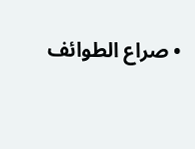• صراع الطوائف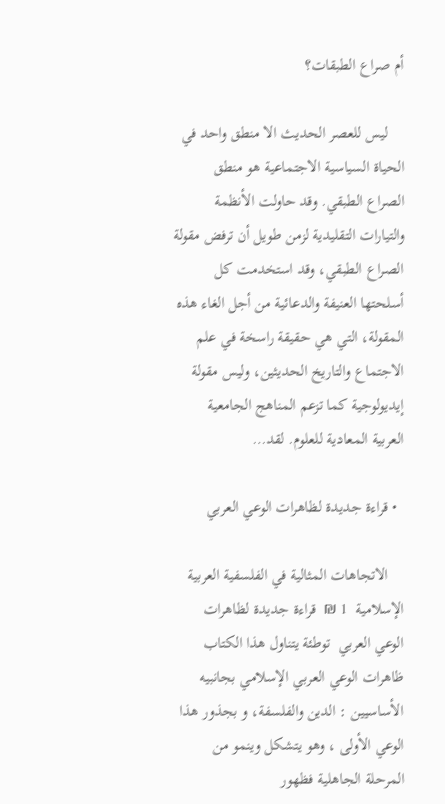أم صراع الطبقات؟

    ليس للعصر الحديث الا منطق واحد في الحياة السياسية الاجتماعية هو منطق الصراع الطبقي. وقد حاولت الأنظمة والتيارات التقليدية لزمن طويل أن ترفض مقولة الصراع الطبقي، وقد استخدمت كل أسلحتها العنيفة والدعائية من أجل الغاء هذه المقولة، التي هي حقيقة راسخة في علم الاجتماع والتاريخ الحديثين، وليس مقولة إيديولوجية كما تزعم المناهج الجامعية العربية المعادية للعلوم. لقد…

  • قراءة جديدة لظاهرات الوعي العربي

    الاتجاهات المثالية في الفلسفية العربية الإسلامية  1 ₪  قراءة جديدة لظاهرات الوعي العربي  توطئة يتناول هذا الكتاب ظاهرات الوعي العربي الإسلامي بجانبيه الأساسيين : الدين والفلسفة، و بجذور هذا الوعي الأولى ، وهو يتشكل وينمو من المرحلة الجاهلية فظهور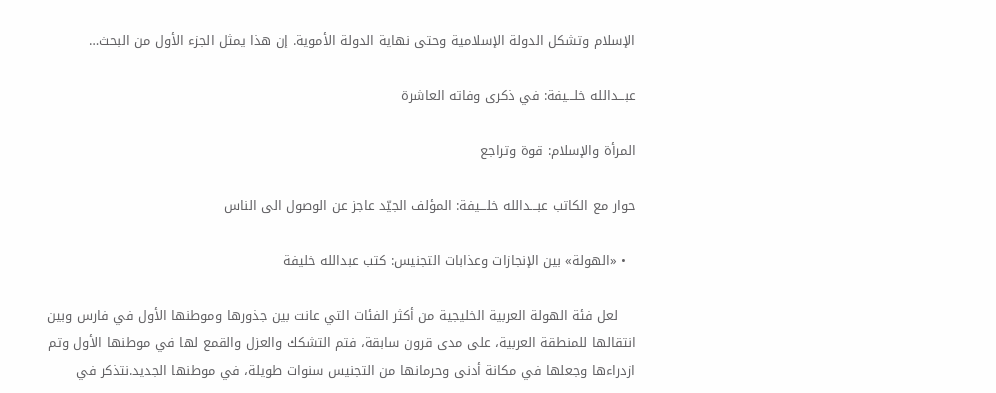الإسلام وتشكل الدولة الإسلامية وحتى نهاية الدولة الأموية. إن هذا يمثل الجزء الأول من البحث…

عبـــدالله خلـــيفة: في ذكرى وفاته العاشرة

المرأة والإسلام: قوة وتراجع

حوار مع الكاتب عبـــدالله خلـــيفة: المؤلف الجيّد عاجز عن الوصول الى الناس

  • «الهولة» بين الإنجازات وعذابات التجنيس: كتب عبدالله خليفة

    لعل فئة الهولة العربية الخليجية من أكثر الفئات التي عانت بين جذورها وموطنها الأول في فارس وبين انتقالها للمنطقة العربية، على مدى قرون سابقة، فتم التشكك والعزل والقمع لها في موطنها الأول وتم ازدراءها وجعلها في مكانة أدنى وحرمانها من التجنيس سنوات طويلة، في موطنها الجديد.نتذكر في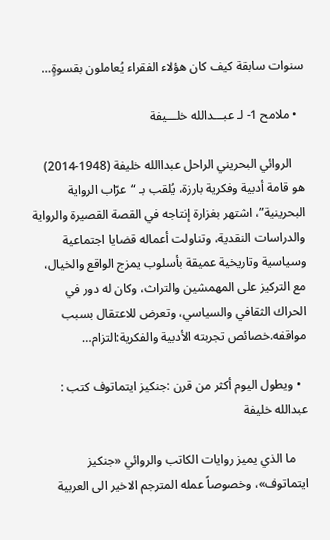سنوات سابقة كيف كان هؤلاء الفقراء يُعاملون بقسوةٍ…

  • ملامح 1- لـ عبـــدالله خلـــيفة

    الروائي البحريني الراحل عبداالله خليفة (1948-2014) هو قامة أدبية وفكرية بارزة، يُلقب بـ “عرّاب الرواية البحرينية”، اشتهر بغزارة إنتاجه في القصة القصيرة والرواية والدراسات النقدية، وتناولت أعماله قضايا اجتماعية وسياسية وتاريخية عميقة بأسلوب يمزج الواقع والخيال، مع التركيز على المهمشين والتراث، وكان له دور في الحراك الثقافي والسياسي، وتعرض للاعتقال بسبب مواقفه.خصائص تجربته الأدبية والفكرية:التزام…

  • ويطول اليوم أكثر من قرن :جنكيز ايتماتوف كتب : عبدالله خليفة

    ما الذي يميز روايات الكاتب والروائي «جنكيز ايتماتوف»، وخصوصاً عمله المترجم الاخير الى العربية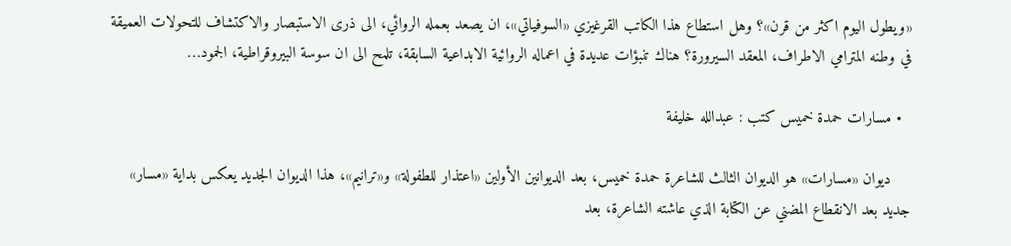«ويطول اليوم اكثر من قرن»؟ وهل استطاع هذا الكاتب القرغيزي «السوفياتي»، ان يصعد بعمله الروائي، الى ذرى الاستبصار والاكتشاف للتحولات العميقة في وطنه المترامي الاطراف، المعقد السيرورة؟ هناك تنبؤات عديدة في اعماله الروائية الابداعية السابقة، تلمح الى ان سوسة البيروقراطية، الجمود…

  • مسارات حمدة خميس كتب : عبدالله خليفة

    ديوان «مسارات» هو الديوان الثالث للشاعرة حمدة خميس، بعد الديوانين الأولين «اعتذار للطفولة» و«ترانيم»، هذا الديوان الجديد يعكس بداية «مسار» جديد بعد الانقطاع المضني عن الكتابة الذي عاشته الشاعرة، بعد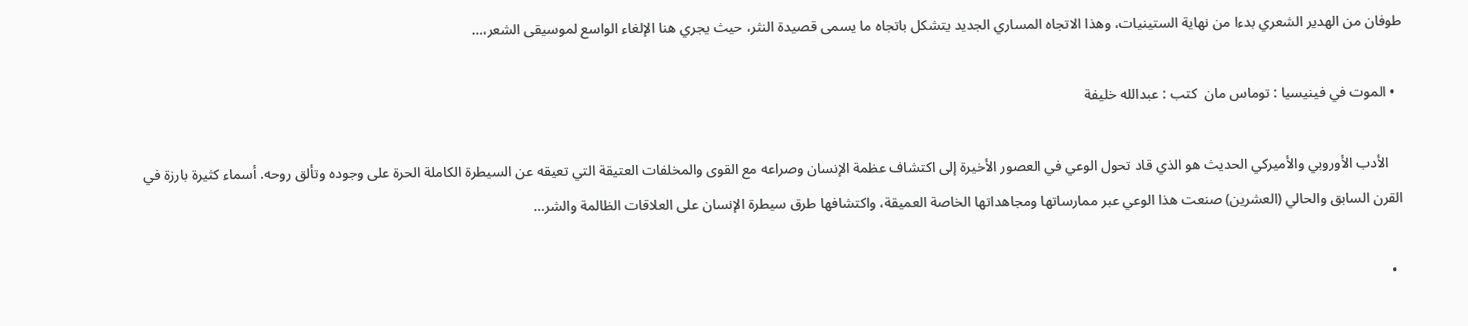طوفان من الهدير الشعري بدءا من نهاية الستينيات، وهذا الاتجاه المساري الجديد يتشكل باتجاه ما يسمى قصيدة النثر، حيث يجري هنا الإلغاء الواسع لموسيقى الشعر،…

  • الموت في فينيسيا : توماس مان  كتب : عبدالله خليفة

    الأدب الأوروبي والأميركي الحديث هو الذي قاد تحول الوعي في العصور الأخيرة إلى اكتشاف عظمة الإنسان وصراعه مع القوى والمخلفات العتيقة التي تعيقه عن السيطرة الكاملة الحرة على وجوده وتألق روحه. أسماء كثيرة بارزة في القرن السابق والحالي (العشرين) صنعت هذا الوعي عبر ممارساتها ومجاهداتها الخاصة العميقة، واكتشافها طرق سيطرة الإنسان على العلاقات الظالمة والشر…

  •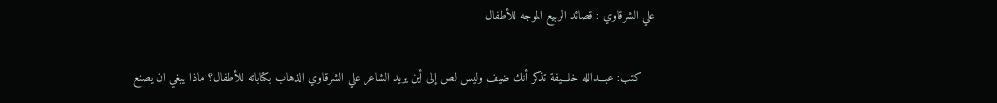علي الشرقاوي : قصائد الربيع الموجه للأطفال

    كتب: عبـــدالله خلـــيفة تذكر أنك ضيف وليس لص إلى أين يريد الشاعر علي الشرقاوي الذهاب بكتاباته للأطفال؟ ماذا يبغي ان يصنع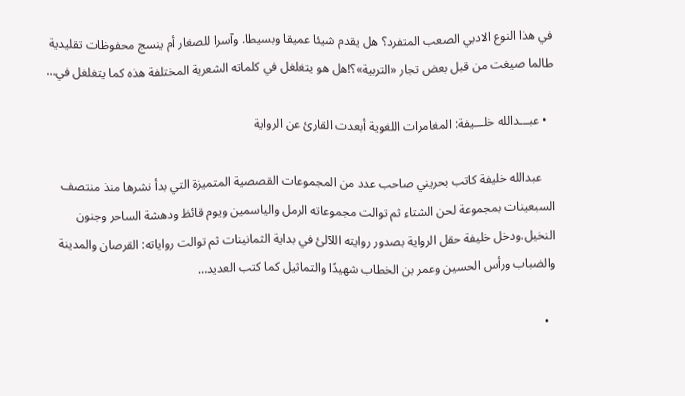في هذا النوع الادبي الصعب المتفرد؟ هل يقدم شيئا عميقا وبسيطا. وآسرا للصغار أم ينسج محفوظات تقليدية طالما صيغت من قبل بعض تجار «التربية»؟!هل هو يتغلغل في كلماته الشعرية المختلفة هذه كما يتغلغل في…

  • عبـــدالله خلـــيفة: المغامرات اللغوية أبعدت القارئ عن الرواية

    عبدالله خليفة كاتب بحريني صاحب عدد من المجموعات القصصية المتميزة التي بدأ نشرها منذ منتصف السبعينات بمجموعة لحن الشتاء ثم توالت مجموعاته الرمل والياسمين ويوم قائظ ودهشة الساحر وجنون النخيل.ودخل خليفة حقل الرواية بصدور روايته اللآلئ في بداية الثمانينات ثم توالت رواياته: القرصان والمدينة والضباب ورأس الحسين وعمر بن الخطاب شهيدًا والتماثيل كما كتب العديد…

  •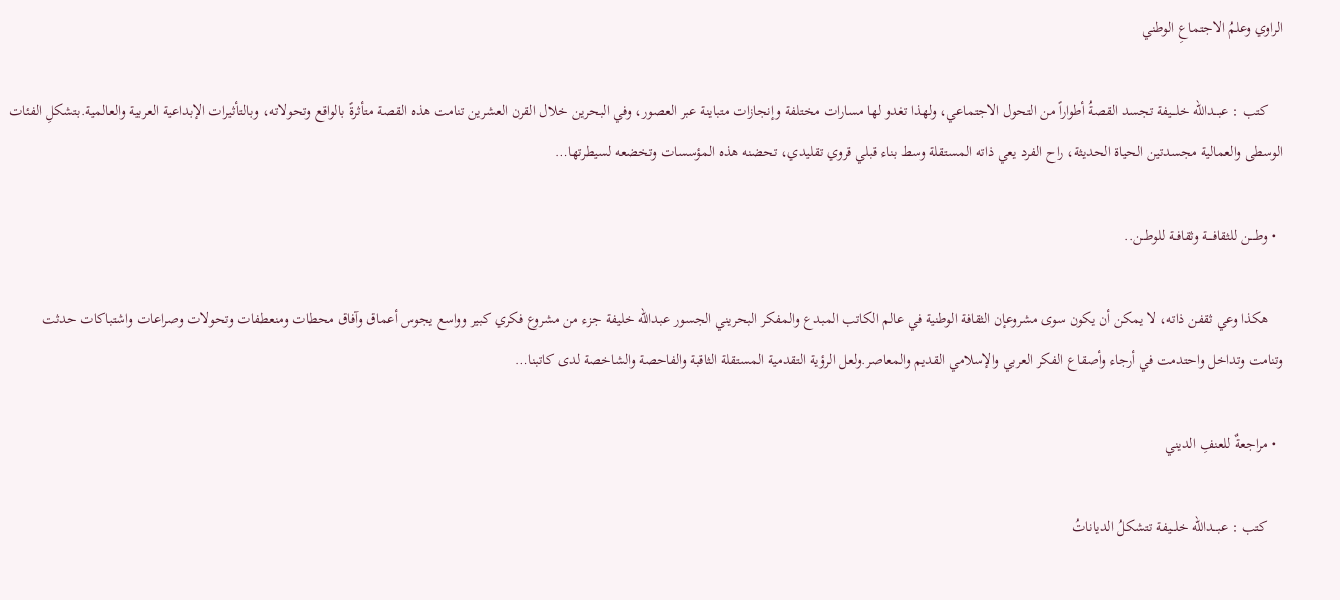الراوي وعلمُ الاجتماعِ الوطني

    كتب : عبـــدالله خلـــيفة تجسد القصةُ أطواراً من التحول الاجتماعي، ولهذا تغدو لها مسارات مختلفة وإنجازات متباينة عبر العصور، وفي البحرين خلال القرن العشرين تنامت هذه القصة متأثرةً بالواقع وتحولاته، وبالتأثيرات الإبداعية العربية والعالمية.بتشكلِ الفئات الوسطى والعمالية مجسدتين الحياة الحديثة، راح الفرد يعي ذاته المستقلة وسط بناء قبلي قروي تقليدي، تحضنه هذه المؤسسات وتخضعه لسيطرتها…

  • وطــــن للثقافــــة وثقافــة للوطــن..

    هكذا وعي ثقفن ذاته، لا يمكن أن يكون سوى مشروعإن الثقافة الوطنية في عالم الكاتب المبدع والمفكر البحريني الجسور عبدالله خليفة جزء من مشروع فكري كبير وواسع يجوس أعماق وآفاق محطات ومنعطفات وتحولات وصراعات واشتباكات حدثت وتنامت وتداخل واحتدمت في أرجاء وأصقاع الفكر العربي والإسلامي القديم والمعاصر.ولعل الرؤية التقدمية المستقلة الثاقبة والفاحصة والشاخصة لدى كاتبنا…

  • مراجعةٌ للعنفِ الديني

    كتب : عبـــدالله خلـــيفة تتشكلُ الدياناتُ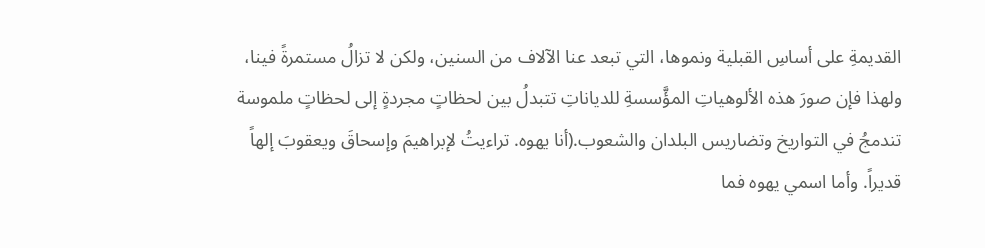القديمةِ على أساسِ القبلية ونموها، التي تبعد عنا الآلاف من السنين، ولكن لا تزالُ مستمرةً فينا، ولهذا فإن صورَ هذه الألوهياتِ المؤَّسسةِ للدياناتِ تتبدلُ بين لحظاتٍ مجردةٍ إلى لحظاتٍ ملموسة تندمجُ في التواريخ وتضاريس البلدان والشعوب.(أنا يهوه. تراءيتُ لإبراهيمَ وإسحاقَ ويعقوبَ إلهاً قديراً. وأما اسمي يهوه فما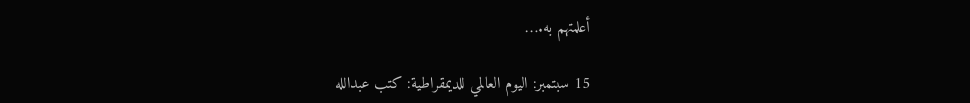أعلمتهم به.…

15 سبتمبر: اليوم العالمي للديمقراطية: كتب عبدالله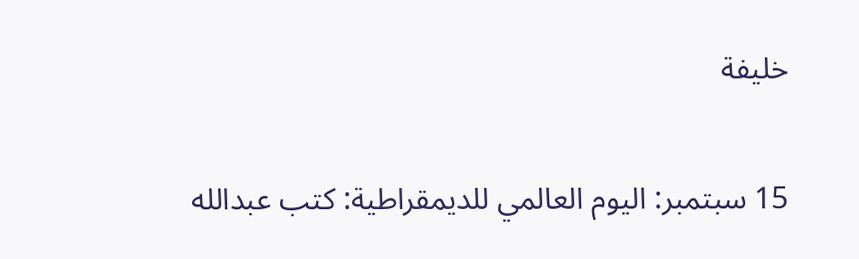خليفة

15 سبتمبر: اليوم العالمي للديمقراطية: كتب عبدالله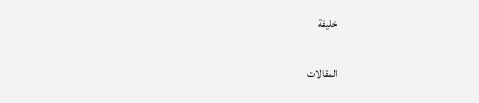خليفة

المقالات